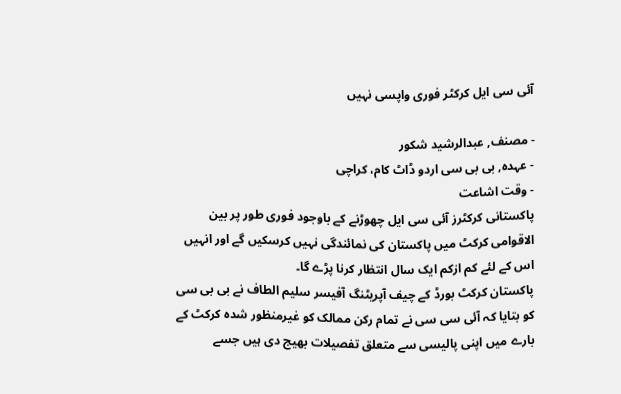آئی سی ایل کرکٹر فوری واپسی نہیں

- مصنف, عبدالرشید شکور
- عہدہ, بی بی سی اردو ڈاٹ کام، کراچی
- وقت اشاعت
پاکستانی کرکٹرز آئی سی ایل چھوڑنے کے باوجود فوری طور پر بین الاقوامی کرکٹ میں پاکستان کی نمائندگی نہیں کرسکیں گے اور انہیں اس کے لئے کم ازکم ایک سال انتظار کرنا پڑے گا۔
پاکستان کرکٹ بورڈ کے چیف آپریٹنگ آفیسر سلیم الطاف نے بی بی سی کو بتایا کہ آئی سی سی نے تمام رکن ممالک کو غیرمنظور شدہ کرکٹ کے بارے میں اپنی پالیسی سے متعلق تفصیلات بھیج دی ہیں جسے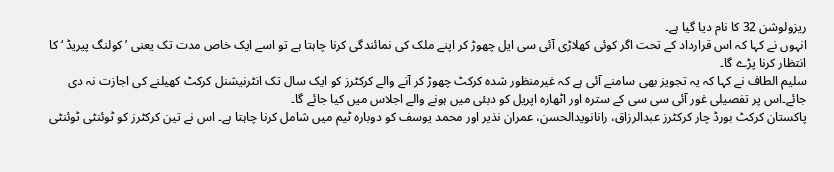ریزولوشن 32 کا نام دیا گیا ہے۔
انہوں نے کہا کہ اس قرارداد کے تحت اگر کوئی کھلاڑی آئی سی ایل چھوڑ کر اپنے ملک کی نمائندگی کرنا چاہتا ہے تو اسے ایک خاص مدت تک یعنی ’کولنگ پیریڈ ‘ کا انتظار کرنا پڑے گا۔
سلیم الطاف نے کہا کہ یہ تجویز بھی سامنے آئی ہے کہ غیرمنظور شدہ کرکٹ چھوڑ کر آنے والے کرکٹرز کو ایک سال تک انٹرنیشنل کرکٹ کھیلنے کی اجازت نہ دی جائے۔اس پر تفصیلی غور آئی سی سی کے سترہ اور اٹھارہ اپریل کو دبئی میں ہونے والے اجلاس میں کیا جائے گا۔
پاکستان کرکٹ بورڈ چار کرکٹرز عبدالرزاق، رانانویدالحسن، عمران نذیر اور محمد یوسف کو دوبارہ ٹیم میں شامل کرنا چاہتا ہے۔ اس نے تین کرکٹرز کو ٹوئنٹی ٹوئنٹی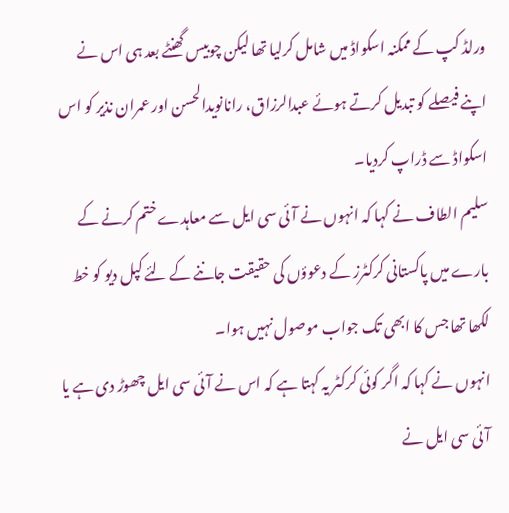ورلڈ کپ کے ممکنہ اسکواڈ میں شامل کرلیا تھا لیکن چوبیس گھنٹے بعد ہی اس نے اپنے فیصلے کو تبدیل کرتے ہوئے عبدالرزاق، رانانویدالحسن اور عمران نذیر کو اس اسکواڈ سے ڈراپ کردیا۔
سلیم الطاف نے کہا کہ انہوں نے آئی سی ایل سے معاہدے ختم کرنے کے بارے میں پاکستانی کرکٹرز کے دعوؤں کی حقیقت جاننے کے لئے کپل دیو کو خط لکھا تھا جس کا ابھی تک جواب موصول نہیں ہوا۔
انہوں نے کہا کہ اگر کوئی کرکٹر یہ کہتا ہے کہ اس نے آئی سی ایل چھوڑ دی ہے یا آئی سی ایل نے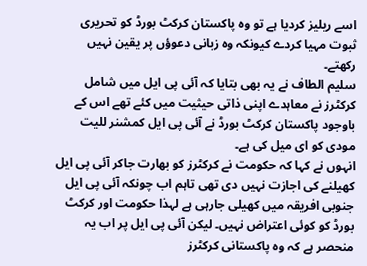اسے ریلیز کردیا ہے تو وہ پاکستان کرکٹ بورڈ کو تحریری ثبوت مہیا کردے کیونکہ وہ زبانی دعوؤں پر یقین نہیں رکھتے۔
سلیم الطاف نے یہ بھی بتایا کہ آئی پی ایل میں شامل کرکٹرز نے معاہدے اپنی ذاتی حیثیت میں کئے تھے اس کے باوجود پاکستان کرکٹ بورڈ نے آئی پی ایل کمشنر للیت مودی کو ای میل کی ہے۔
انہوں نے کہا کہ حکومت نے کرکٹرز کو بھارت جاکر آئی پی ایل کھیلنے کی اجازت نہیں دی تھی تاہم اب چونکہ آئی پی ایل جنوبی افریقہ میں کھیلی جارہی ہے لہذا حکومت اور کرکٹ بورڈ کو کوئی اعتراض نہیں۔ لیکن آئی پی ایل پر اب یہ منحصر ہے کہ وہ پاکستانی کرکٹرز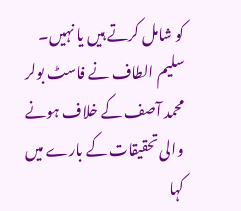کو شامل کرتے ہیں یا نہیں۔
سلیم الطاف نے فاسٹ بولر محمد آصف کے خلاف ہونے والی تحقیقات کے بارے میں کہا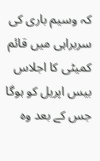کہ وسیم باری کی سربراہی میں قائم کمیٹی کا اجلاس بیس اپریل کو ہوگا جس کے بعد وہ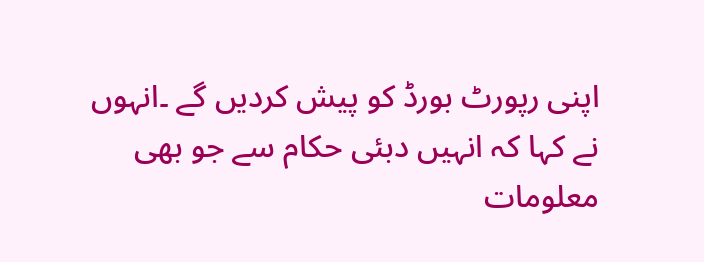اپنی رپورٹ بورڈ کو پیش کردیں گے ۔انہوں نے کہا کہ انہیں دبئی حکام سے جو بھی معلومات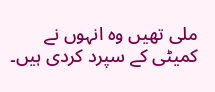ملی تھیں وہ انہوں نے کمیٹی کے سپرد کردی ہیں۔